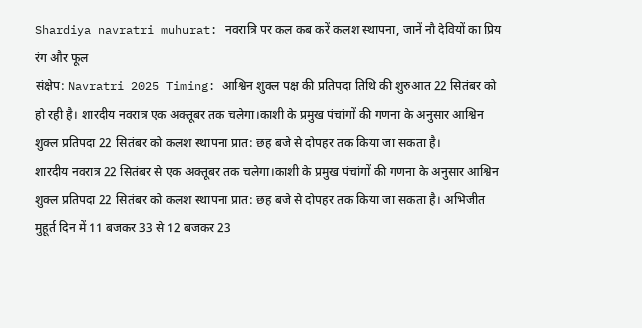Shardiya navratri muhurat: नवरात्रि पर कल कब करें कलश स्थापना, जानें नौ देवियों का प्रिय रंग और फूल
संक्षेप: Navratri 2025 Timing: आश्विन शुक्ल पक्ष की प्रतिपदा तिथि की शुरुआत 22 सितंबर को हो रही है। शारदीय नवरात्र एक अक्तूबर तक चलेगा।काशी के प्रमुख पंचांगों की गणना के अनुसार आश्विन शुक्ल प्रतिपदा 22 सितंबर को कलश स्थापना प्रात: छह बजे से दोपहर तक किया जा सकता है।
शारदीय नवरात्र 22 सितंबर से एक अक्तूबर तक चलेगा।काशी के प्रमुख पंचांगों की गणना के अनुसार आश्विन शुक्ल प्रतिपदा 22 सितंबर को कलश स्थापना प्रात: छह बजे से दोपहर तक किया जा सकता है। अभिजीत मुहूर्त दिन में 11 बजकर 33 से 12 बजकर 23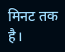मिनट तक है।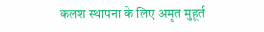कलश स्थापना के लिए अमृत मुहूर्त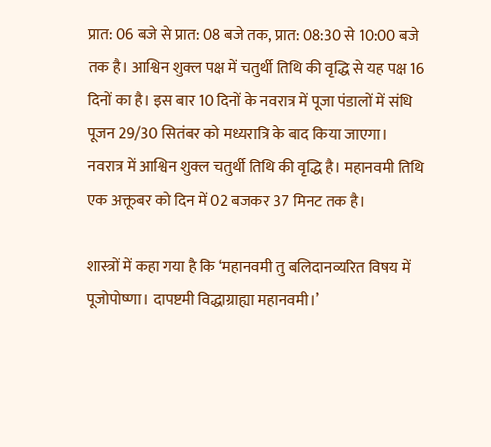प्रात: 06 बजे से प्रात: 08 बजे तक, प्रात: 08:30 से 10:00 बजे तक है। आश्विन शुक्ल पक्ष में चतुर्थी तिथि की वृद्धि से यह पक्ष 16 दिनों का है। इस बार 10 दिनों के नवरात्र में पूजा पंडालों में संधि पूजन 29/30 सितंबर को मध्यरात्रि के बाद किया जाएगा। नवरात्र में आश्विन शुक्ल चतुर्थी तिथि की वृद्धि है। महानवमी तिथि एक अक्तूबर को दिन में 02 बजकर 37 मिनट तक है।

शास्त्रों में कहा गया है कि ‘महानवमी तु बलिदानव्यरित विषय में पूजोपोष्णा। दापष्टमी विद्धाग्राह्या महानवमी।’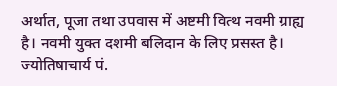अर्थात, पूजा तथा उपवास में अष्टमी वित्थ नवमी ग्राह्य है। नवमी युक्त दशमी बलिदान के लिए प्रसस्त है। ज्योतिषाचार्य पं.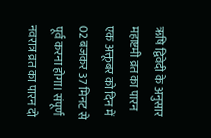ऋषि द्विवेदी के अनुसार महाष्टमी व्रत का पारन एक अक्तूबर को दिन में 02 बजकर 37 मिनट से पूर्व करना होगा। संपूर्ण नवरात्र व्रत का पारन दो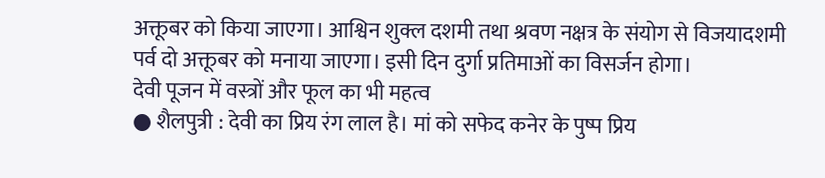अक्तूबर को किया जाएगा। आश्विन शुक्ल दशमी तथा श्रवण नक्षत्र के संयोग से विजयादशमी पर्व दो अक्तूबर को मनाया जाएगा। इसी दिन दुर्गा प्रतिमाओं का विसर्जन होगा।
देवी पूजन में वस्त्रों और फूल का भी महत्व
● शैलपुत्री : देवी का प्रिय रंग लाल है। मां को सफेद कनेर के पुष्प प्रिय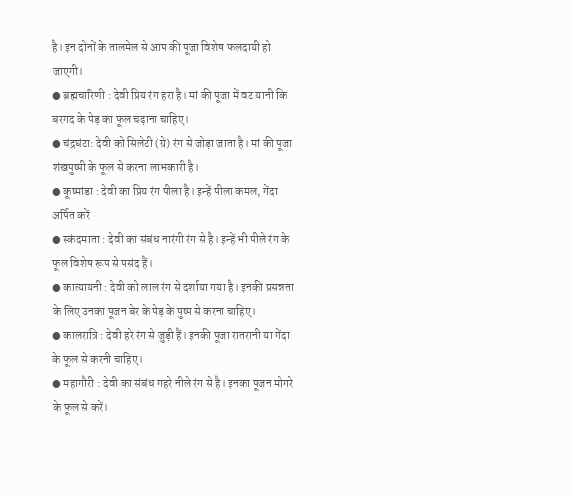है। इन दोनों के तालमेल से आप की पूजा विशेष फलदायी हो जाएगी।
● ब्रह्मचारिणी : देवी प्रिय रंग हरा है। मां की पूजा में वट यानी कि बरगद के पेड़ का फूल चढ़ाना चाहिए।
● चंद्रघंटा: देवी को सिलेटी (ग्रे) रंग से जोड़ा जाता है। मां की पूजा शंखपुष्पी के फूल से करना लाभकारी है।
● कूष्मांडा : देवी का प्रिय रंग पीला है। इन्हें पीला कमल, गेंदा अर्पित करें
● स्कंदमाता : देवी का संबंध नारंगी रंग से है। इन्हें भी पीले रंग के फूल विशेष रूप से पसंद हैं।
● कात्यायनी : देवी को लाल रंग से दर्शाया गया है। इनकी प्रसन्नता के लिए उनका पूजन बेर के पेड़ के पुष्प से करना चाहिए।
● कालरात्रि : देवी हरे रंग से जुड़ी हैं। इनकी पूजा रातरानी या गेंदा के फूल से करनी चाहिए।
● महागौरी : देवी का संबंध गहरे नीले रंग से है। इनका पूजन मोगरे के फूल से करें।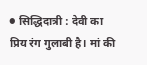● सिद्धिदात्री : देवी का प्रिय रंग गुलाबी है। मां की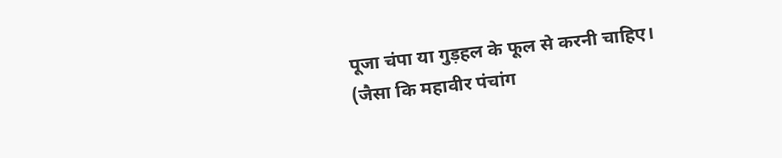पूजा चंपा या गुड़हल के फूल से करनी चाहिए।
(जैसा कि महावीर पंचांग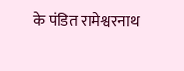के पंडित रामेश्वरनाथ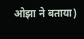ओझा ने बताया)